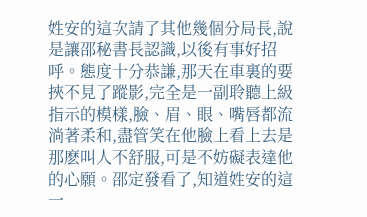姓安的這次請了其他幾個分局長,說是讓邵秘書長認識,以後有事好招呼。態度十分恭謙,那天在車裏的要挾不見了蹤影,完全是一副聆聽上級指示的模樣,臉、眉、眼、嘴唇都流淌著柔和,盡管笑在他臉上看上去是那麽叫人不舒服,可是不妨礙表達他的心願。邵定發看了,知道姓安的這一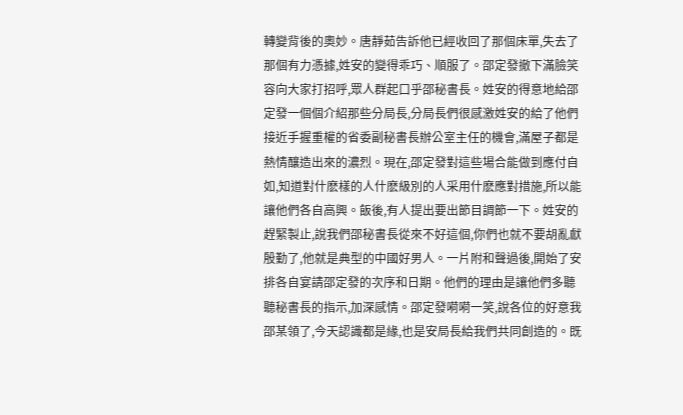轉變背後的奧妙。唐靜茹告訴他已經收回了那個床單,失去了那個有力憑據,姓安的變得乖巧、順服了。邵定發撤下滿臉笑容向大家打招呼,眾人群起口乎邵秘書長。姓安的得意地給邵定發一個個介紹那些分局長,分局長們很感激姓安的給了他們接近手握重權的省委副秘書長辦公室主任的機會,滿屋子都是熱情釀造出來的濃烈。現在,邵定發對這些場合能做到應付自如,知道對什麽樣的人什麽級別的人采用什麽應對措施,所以能讓他們各自高興。飯後,有人提出要出節目調節一下。姓安的趕緊製止,說我們邵秘書長從來不好這個,你們也就不要胡亂獻殷勤了,他就是典型的中國好男人。一片附和聲過後,開始了安排各自宴請邵定發的次序和日期。他們的理由是讓他們多聽聽秘書長的指示,加深感情。邵定發嗬嗬一笑,說各位的好意我邵某領了,今天認識都是緣,也是安局長給我們共同創造的。既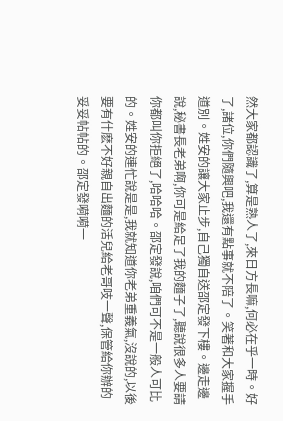然大家都認識了,算是熟人了,來日方長嘛,何必在乎一時。好了,諸位,你們隨興吧,我還有點事就不陪了。笑著和大家握手道別。姓安的讓大家止步,自己獨自送邵定發下樓。邊走邊說,秘書長老弟啊,你可是給足了我的麵子了,聽說很多人要請你都叫你拒絕了,哈哈哈。邵定發說,咱們可不是一般人可比的。姓安的連忙說是是,我就知道你老弟重義氣,沒說的,以後要有什麽不好親自出麵的活兒給老哥吱一聲,保管給你辦的妥妥帖帖的。邵定發嗬嗬一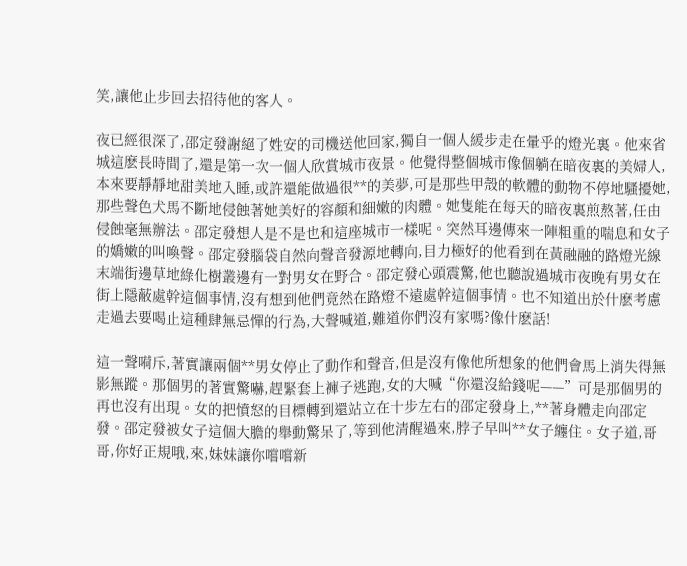笑,讓他止步回去招待他的客人。

夜已經很深了,邵定發謝絕了姓安的司機送他回家,獨自一個人緩步走在暈乎的燈光裏。他來省城這麽長時間了,還是第一次一個人欣賞城市夜景。他覺得整個城市像個躺在暗夜裏的美婦人,本來要靜靜地甜美地入睡,或許還能做過很**的美夢,可是那些甲殼的軟體的動物不停地騷擾她,那些聲色犬馬不斷地侵蝕著她美好的容顏和細嫩的肉體。她隻能在每天的暗夜裏煎熬著,任由侵蝕毫無辦法。邵定發想人是不是也和這座城市一樣呢。突然耳邊傳來一陣粗重的喘息和女子的嬌嫩的叫喚聲。邵定發腦袋自然向聲音發源地轉向,目力極好的他看到在黃融融的路燈光線末端街邊草地綠化樹叢邊有一對男女在野合。邵定發心頭震驚,他也聽說過城市夜晚有男女在街上隱蔽處幹這個事情,沒有想到他們竟然在路燈不遠處幹這個事情。也不知道出於什麽考慮走過去要喝止這種肆無忌憚的行為,大聲喊道,難道你們沒有家嗎?像什麽話!

這一聲嗬斥,著實讓兩個**男女停止了動作和聲音,但是沒有像他所想象的他們會馬上消失得無影無蹤。那個男的著實驚嚇,趕緊套上褲子逃跑,女的大喊“你還沒給錢呢——”可是那個男的再也沒有出現。女的把憤怒的目標轉到還站立在十步左右的邵定發身上,**著身體走向邵定發。邵定發被女子這個大膽的舉動驚呆了,等到他清醒過來,脖子早叫**女子纏住。女子道,哥哥,你好正規哦,來,妹妹讓你嚐嚐新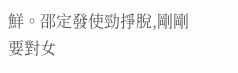鮮。邵定發使勁掙脫,剛剛要對女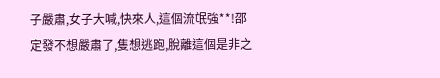子嚴肅,女子大喊,快來人,這個流氓強**!邵定發不想嚴肅了,隻想逃跑,脫離這個是非之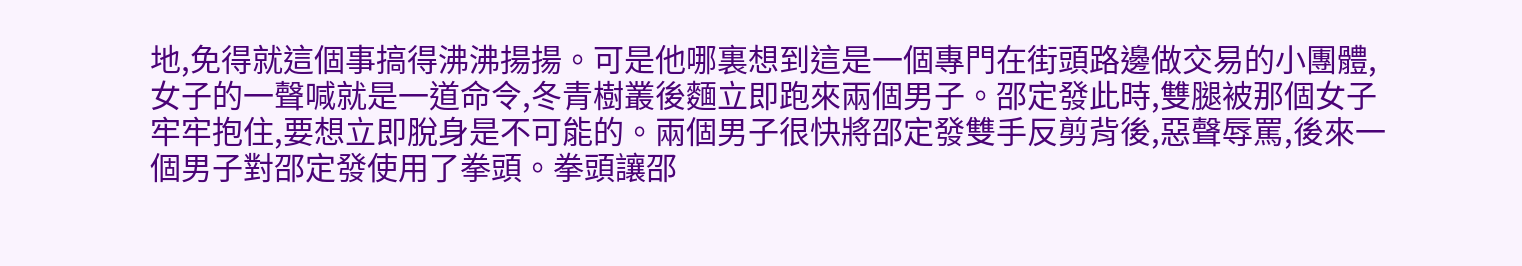地,免得就這個事搞得沸沸揚揚。可是他哪裏想到這是一個專門在街頭路邊做交易的小團體,女子的一聲喊就是一道命令,冬青樹叢後麵立即跑來兩個男子。邵定發此時,雙腿被那個女子牢牢抱住,要想立即脫身是不可能的。兩個男子很快將邵定發雙手反剪背後,惡聲辱罵,後來一個男子對邵定發使用了拳頭。拳頭讓邵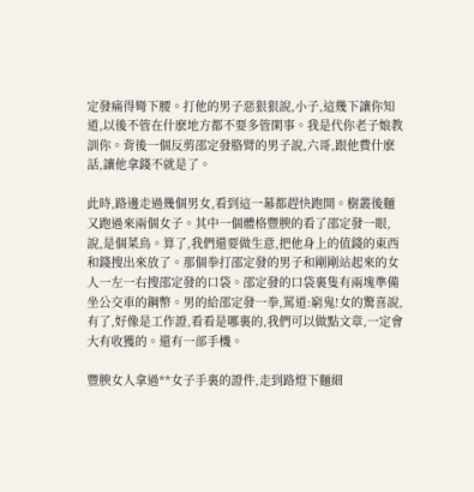定發痛得彎下腰。打他的男子惡狠狠說,小子,這幾下讓你知道,以後不管在什麽地方都不要多管閑事。我是代你老子娘教訓你。背後一個反剪邵定發胳臂的男子說,六哥,跟他費什麽話,讓他拿錢不就是了。

此時,路邊走過幾個男女,看到這一幕都趕快跑開。樹叢後麵又跑過來兩個女子。其中一個體格豐腴的看了邵定發一眼,說,是個菜鳥。算了,我們還要做生意,把他身上的值錢的東西和錢搜出來放了。那個拳打邵定發的男子和剛剛站起來的女人一左一右搜邵定發的口袋。邵定發的口袋裏隻有兩塊準備坐公交車的鋼幣。男的給邵定發一拳,罵道:窮鬼!女的驚喜說,有了,好像是工作證,看看是哪裏的,我們可以做點文章,一定會大有收獲的。還有一部手機。

豐腴女人拿過**女子手裏的證件,走到路燈下麵細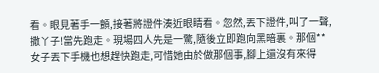看。眼見著手一顫,接著將證件湊近眼睛看。忽然,丟下證件,叫了一聲,撒丫子!當先跑走。現場四人先是一驚,隨後立即跑向黑暗裏。那個**女子丟下手機也想趕快跑走,可惜她由於做那個事,腳上還沒有來得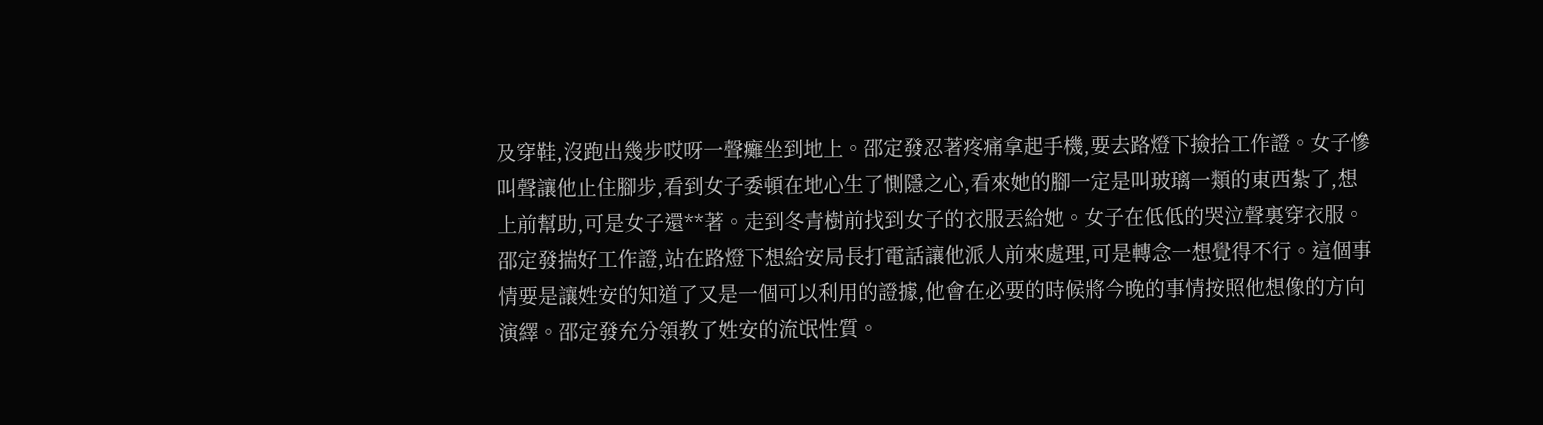及穿鞋,沒跑出幾步哎呀一聲癱坐到地上。邵定發忍著疼痛拿起手機,要去路燈下撿拾工作證。女子慘叫聲讓他止住腳步,看到女子委頓在地心生了惻隱之心,看來她的腳一定是叫玻璃一類的東西紮了,想上前幫助,可是女子還**著。走到冬青樹前找到女子的衣服丟給她。女子在低低的哭泣聲裏穿衣服。邵定發揣好工作證,站在路燈下想給安局長打電話讓他派人前來處理,可是轉念一想覺得不行。這個事情要是讓姓安的知道了又是一個可以利用的證據,他會在必要的時候將今晚的事情按照他想像的方向演繹。邵定發充分領教了姓安的流氓性質。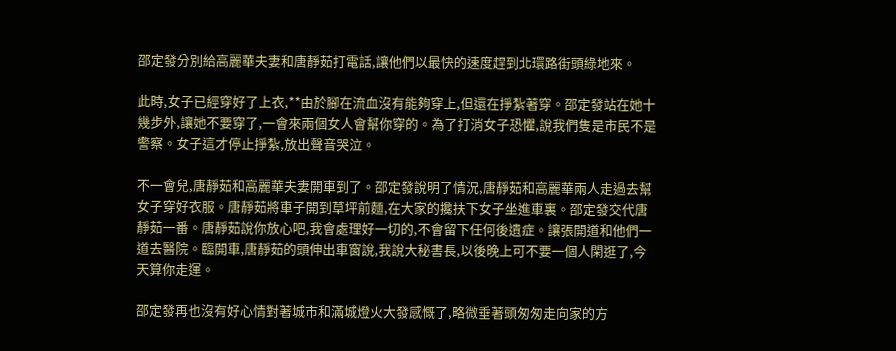邵定發分別給高麗華夫妻和唐靜茹打電話,讓他們以最快的速度趕到北環路街頭綠地來。

此時,女子已經穿好了上衣,**由於腳在流血沒有能夠穿上,但還在掙紮著穿。邵定發站在她十幾步外,讓她不要穿了,一會來兩個女人會幫你穿的。為了打消女子恐懼,說我們隻是市民不是警察。女子這才停止掙紮,放出聲音哭泣。

不一會兒,唐靜茹和高麗華夫妻開車到了。邵定發說明了情況,唐靜茹和高麗華兩人走過去幫女子穿好衣服。唐靜茹將車子開到草坪前麵,在大家的攙扶下女子坐進車裏。邵定發交代唐靜茹一番。唐靜茹說你放心吧,我會處理好一切的,不會留下任何後遺症。讓張開道和他們一道去醫院。臨開車,唐靜茹的頭伸出車窗說,我說大秘書長,以後晚上可不要一個人閑逛了,今天算你走運。

邵定發再也沒有好心情對著城市和滿城燈火大發感慨了,略微垂著頭匆匆走向家的方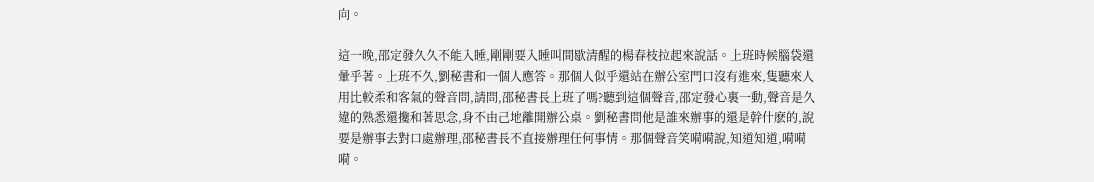向。

這一晚,邵定發久久不能入睡,剛剛要入睡叫間歇清醒的楊春枝拉起來說話。上班時候腦袋還暈乎著。上班不久,劉秘書和一個人應答。那個人似乎還站在辦公室門口沒有進來,隻聽來人用比較柔和客氣的聲音問,請問,邵秘書長上班了嗎?聽到這個聲音,邵定發心裏一動,聲音是久違的熟悉還攙和著思念,身不由己地離開辦公桌。劉秘書問他是誰來辦事的還是幹什麽的,說要是辦事去對口處辦理,邵秘書長不直接辦理任何事情。那個聲音笑嗬嗬說,知道知道,嗬嗬嗬。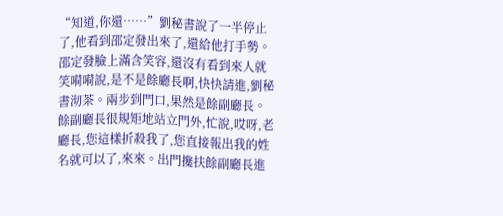“知道,你還……”劉秘書說了一半停止了,他看到邵定發出來了,還給他打手勢。邵定發臉上滿含笑容,還沒有看到來人就笑嗬嗬說,是不是餘廳長啊,快快請進,劉秘書沏茶。兩步到門口,果然是餘副廳長。餘副廳長很規矩地站立門外,忙說,哎呀,老廳長,您這樣折殺我了,您直接報出我的姓名就可以了,來來。出門攙扶餘副廳長進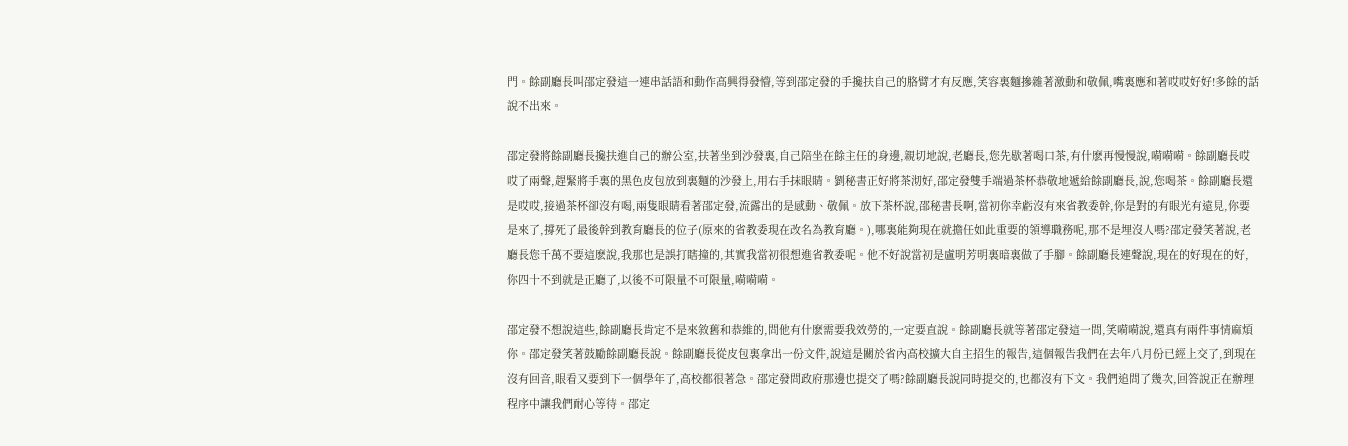門。餘副廳長叫邵定發這一連串話語和動作高興得發懵,等到邵定發的手攙扶自己的胳臂才有反應,笑容裏麵摻雜著激動和敬佩,嘴裏應和著哎哎好好!多餘的話說不出來。

邵定發將餘副廳長攙扶進自己的辦公室,扶著坐到沙發裏,自己陪坐在餘主任的身邊,親切地說,老廳長,您先歇著喝口茶,有什麽再慢慢說,嗬嗬嗬。餘副廳長哎哎了兩聲,趕緊將手裏的黑色皮包放到裏麵的沙發上,用右手抹眼睛。劉秘書正好將茶沏好,邵定發雙手端過茶杯恭敬地遞給餘副廳長,說,您喝茶。餘副廳長還是哎哎,接過茶杯卻沒有喝,兩隻眼睛看著邵定發,流露出的是感動、敬佩。放下茶杯說,邵秘書長啊,當初你幸虧沒有來省教委幹,你是對的有眼光有遠見,你要是來了,撐死了最後幹到教育廳長的位子(原來的省教委現在改名為教育廳。),哪裏能夠現在就擔任如此重要的領導職務呢,那不是埋沒人嗎?邵定發笑著說,老廳長您千萬不要這麽說,我那也是誤打瞎撞的,其實我當初很想進省教委呢。他不好說當初是盧明芳明裏暗裏做了手腳。餘副廳長連聲說,現在的好現在的好,你四十不到就是正廳了,以後不可限量不可限量,嗬嗬嗬。

邵定發不想說這些,餘副廳長肯定不是來敘舊和恭維的,問他有什麽需要我效勞的,一定要直說。餘副廳長就等著邵定發這一問,笑嗬嗬說,還真有兩件事情麻煩你。邵定發笑著鼓勵餘副廳長說。餘副廳長從皮包裏拿出一份文件,說這是關於省內高校擴大自主招生的報告,這個報告我們在去年八月份已經上交了,到現在沒有回音,眼看又要到下一個學年了,高校都很著急。邵定發問政府那邊也提交了嗎?餘副廳長說同時提交的,也都沒有下文。我們追問了幾次,回答說正在辦理程序中讓我們耐心等待。邵定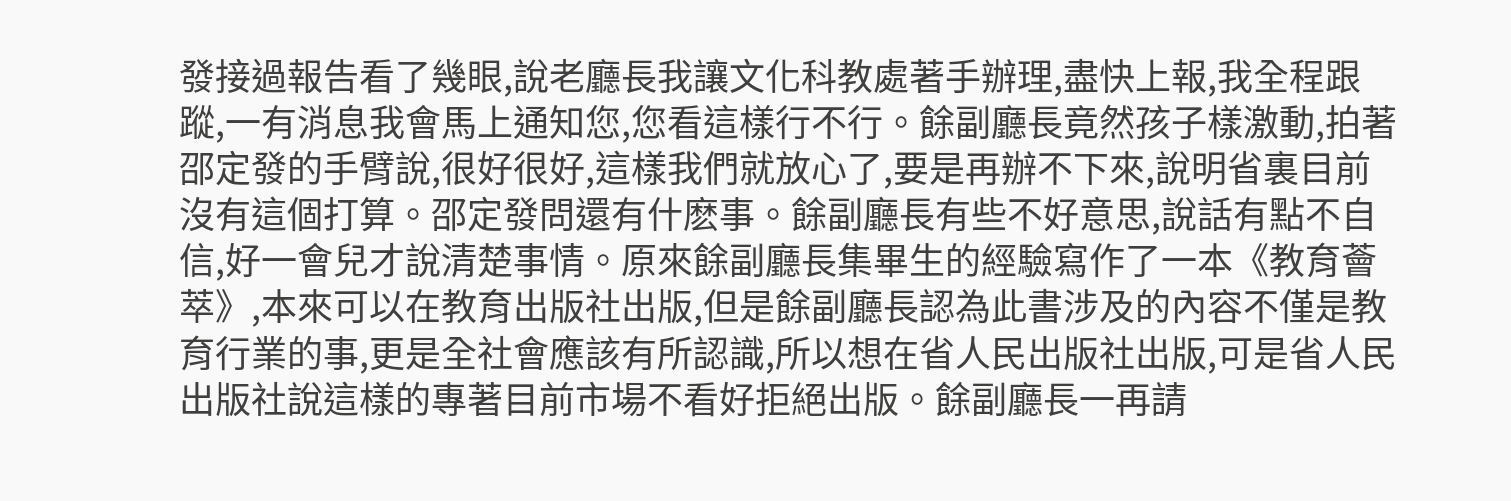發接過報告看了幾眼,說老廳長我讓文化科教處著手辦理,盡快上報,我全程跟蹤,一有消息我會馬上通知您,您看這樣行不行。餘副廳長竟然孩子樣激動,拍著邵定發的手臂說,很好很好,這樣我們就放心了,要是再辦不下來,說明省裏目前沒有這個打算。邵定發問還有什麽事。餘副廳長有些不好意思,說話有點不自信,好一會兒才說清楚事情。原來餘副廳長集畢生的經驗寫作了一本《教育薈萃》,本來可以在教育出版社出版,但是餘副廳長認為此書涉及的內容不僅是教育行業的事,更是全社會應該有所認識,所以想在省人民出版社出版,可是省人民出版社說這樣的專著目前市場不看好拒絕出版。餘副廳長一再請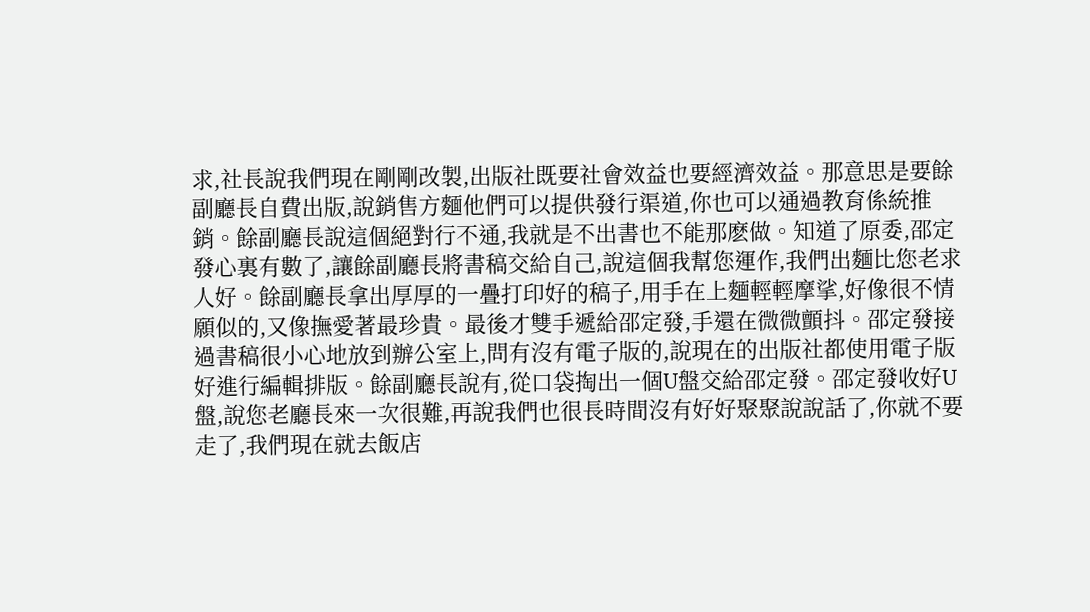求,社長說我們現在剛剛改製,出版社既要社會效益也要經濟效益。那意思是要餘副廳長自費出版,說銷售方麵他們可以提供發行渠道,你也可以通過教育係統推銷。餘副廳長說這個絕對行不通,我就是不出書也不能那麽做。知道了原委,邵定發心裏有數了,讓餘副廳長將書稿交給自己,說這個我幫您運作,我們出麵比您老求人好。餘副廳長拿出厚厚的一疊打印好的稿子,用手在上麵輕輕摩挲,好像很不情願似的,又像撫愛著最珍貴。最後才雙手遞給邵定發,手還在微微顫抖。邵定發接過書稿很小心地放到辦公室上,問有沒有電子版的,說現在的出版社都使用電子版好進行編輯排版。餘副廳長說有,從口袋掏出一個U盤交給邵定發。邵定發收好U盤,說您老廳長來一次很難,再說我們也很長時間沒有好好聚聚說說話了,你就不要走了,我們現在就去飯店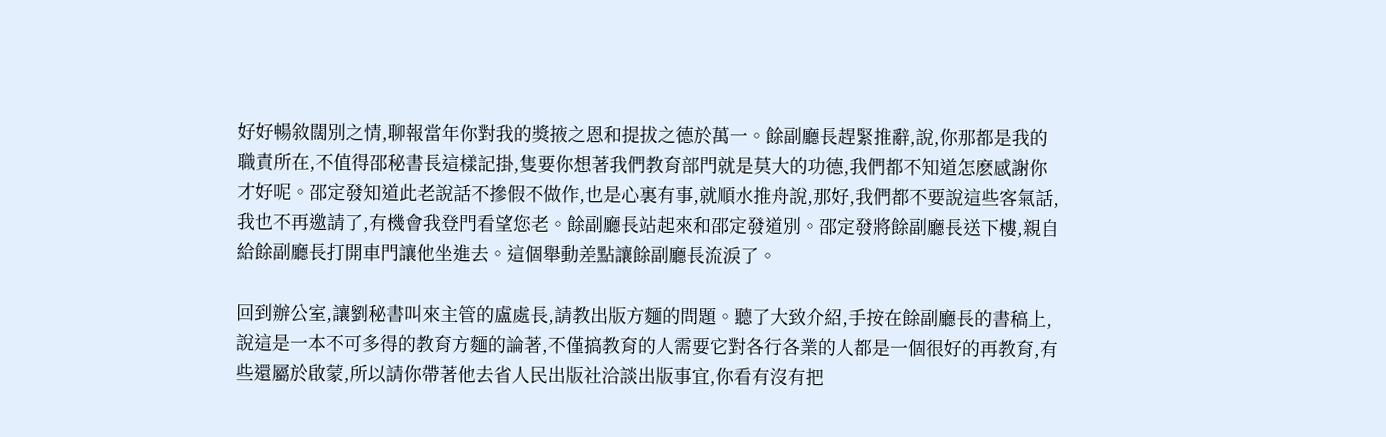好好暢敘闊別之情,聊報當年你對我的獎掖之恩和提拔之德於萬一。餘副廳長趕緊推辭,說,你那都是我的職責所在,不值得邵秘書長這樣記掛,隻要你想著我們教育部門就是莫大的功德,我們都不知道怎麽感謝你才好呢。邵定發知道此老說話不摻假不做作,也是心裏有事,就順水推舟說,那好,我們都不要說這些客氣話,我也不再邀請了,有機會我登門看望您老。餘副廳長站起來和邵定發道別。邵定發將餘副廳長送下樓,親自給餘副廳長打開車門讓他坐進去。這個舉動差點讓餘副廳長流淚了。

回到辦公室,讓劉秘書叫來主管的盧處長,請教出版方麵的問題。聽了大致介紹,手按在餘副廳長的書稿上,說這是一本不可多得的教育方麵的論著,不僅搞教育的人需要它對各行各業的人都是一個很好的再教育,有些還屬於啟蒙,所以請你帶著他去省人民出版社洽談出版事宜,你看有沒有把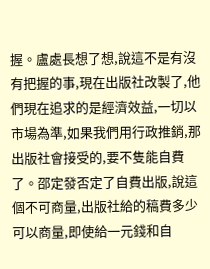握。盧處長想了想,說這不是有沒有把握的事,現在出版社改製了,他們現在追求的是經濟效益,一切以市場為準,如果我們用行政推銷,那出版社會接受的,要不隻能自費了。邵定發否定了自費出版,說這個不可商量,出版社給的稿費多少可以商量,即使給一元錢和自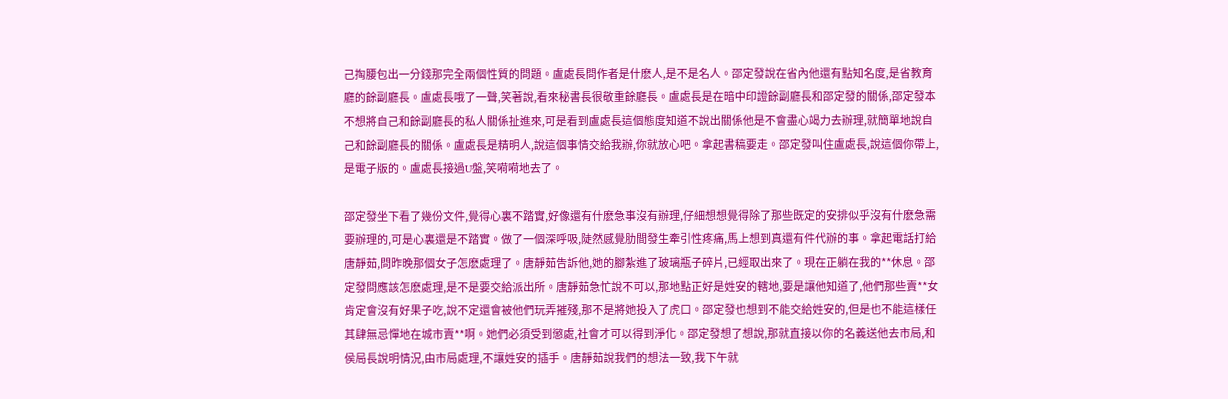己掏腰包出一分錢那完全兩個性質的問題。盧處長問作者是什麽人,是不是名人。邵定發說在省內他還有點知名度,是省教育廳的餘副廳長。盧處長哦了一聲,笑著說,看來秘書長很敬重餘廳長。盧處長是在暗中印證餘副廳長和邵定發的關係,邵定發本不想將自己和餘副廳長的私人關係扯進來,可是看到盧處長這個態度知道不說出關係他是不會盡心竭力去辦理,就簡單地說自己和餘副廳長的關係。盧處長是精明人,說這個事情交給我辦,你就放心吧。拿起書稿要走。邵定發叫住盧處長,說這個你帶上,是電子版的。盧處長接過U盤,笑嗬嗬地去了。

邵定發坐下看了幾份文件,覺得心裏不踏實,好像還有什麽急事沒有辦理,仔細想想覺得除了那些既定的安排似乎沒有什麽急需要辦理的,可是心裏還是不踏實。做了一個深呼吸,陡然感覺肋間發生牽引性疼痛,馬上想到真還有件代辦的事。拿起電話打給唐靜茹,問昨晚那個女子怎麽處理了。唐靜茹告訴他,她的腳紮進了玻璃瓶子碎片,已經取出來了。現在正躺在我的**休息。邵定發問應該怎麽處理,是不是要交給派出所。唐靜茹急忙說不可以,那地點正好是姓安的轄地,要是讓他知道了,他們那些賣**女肯定會沒有好果子吃,說不定還會被他們玩弄摧殘,那不是將她投入了虎口。邵定發也想到不能交給姓安的,但是也不能這樣任其肆無忌憚地在城市賣**啊。她們必須受到懲處,社會才可以得到淨化。邵定發想了想說,那就直接以你的名義送他去市局,和侯局長說明情況,由市局處理,不讓姓安的插手。唐靜茹說我們的想法一致,我下午就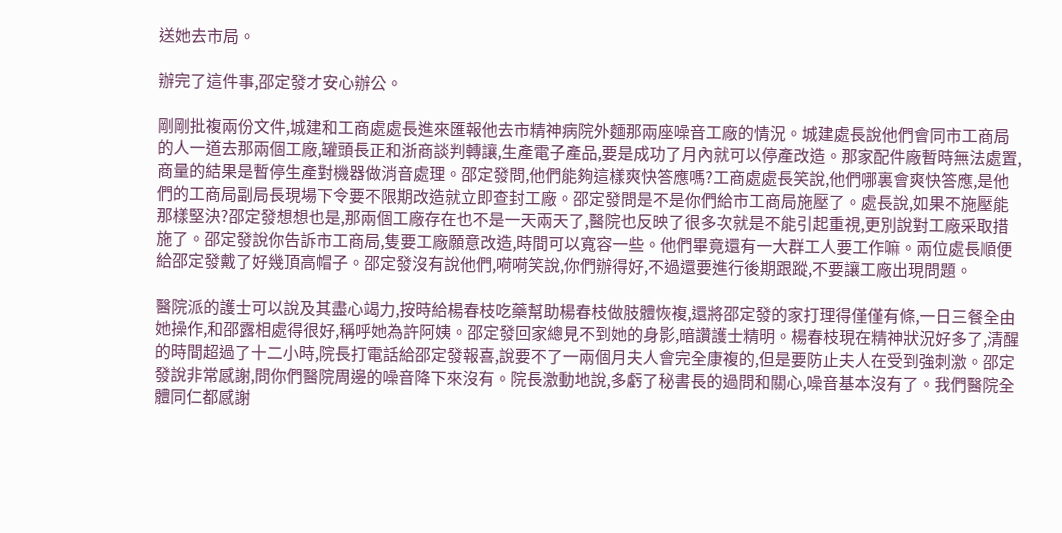送她去市局。

辦完了這件事,邵定發才安心辦公。

剛剛批複兩份文件,城建和工商處處長進來匯報他去市精神病院外麵那兩座噪音工廠的情況。城建處長說他們會同市工商局的人一道去那兩個工廠,罐頭長正和浙商談判轉讓,生產電子產品,要是成功了月內就可以停產改造。那家配件廠暫時無法處置,商量的結果是暫停生產對機器做消音處理。邵定發問,他們能夠這樣爽快答應嗎?工商處處長笑說,他們哪裏會爽快答應,是他們的工商局副局長現場下令要不限期改造就立即查封工廠。邵定發問是不是你們給市工商局施壓了。處長說,如果不施壓能那樣堅決?邵定發想想也是,那兩個工廠存在也不是一天兩天了,醫院也反映了很多次就是不能引起重視,更別說對工廠采取措施了。邵定發說你告訴市工商局,隻要工廠願意改造,時間可以寬容一些。他們畢竟還有一大群工人要工作嘛。兩位處長順便給邵定發戴了好幾頂高帽子。邵定發沒有說他們,嗬嗬笑說,你們辦得好,不過還要進行後期跟蹤,不要讓工廠出現問題。

醫院派的護士可以說及其盡心竭力,按時給楊春枝吃藥幫助楊春枝做肢體恢複,還將邵定發的家打理得僅僅有條,一日三餐全由她操作,和邵露相處得很好,稱呼她為許阿姨。邵定發回家總見不到她的身影,暗讚護士精明。楊春枝現在精神狀況好多了,清醒的時間超過了十二小時,院長打電話給邵定發報喜,說要不了一兩個月夫人會完全康複的,但是要防止夫人在受到強刺激。邵定發說非常感謝,問你們醫院周邊的噪音降下來沒有。院長激動地說,多虧了秘書長的過問和關心,噪音基本沒有了。我們醫院全體同仁都感謝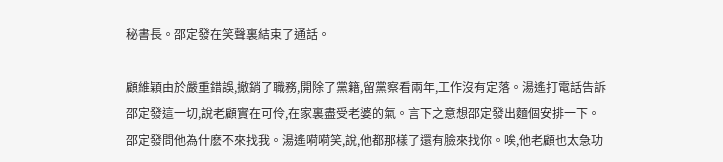秘書長。邵定發在笑聲裏結束了通話。

顧維穎由於嚴重錯誤,撤銷了職務,開除了黨籍,留黨察看兩年,工作沒有定落。湯遙打電話告訴邵定發這一切,說老顧實在可伶,在家裏盡受老婆的氣。言下之意想邵定發出麵個安排一下。邵定發問他為什麽不來找我。湯遙嗬嗬笑,說,他都那樣了還有臉來找你。唉,他老顧也太急功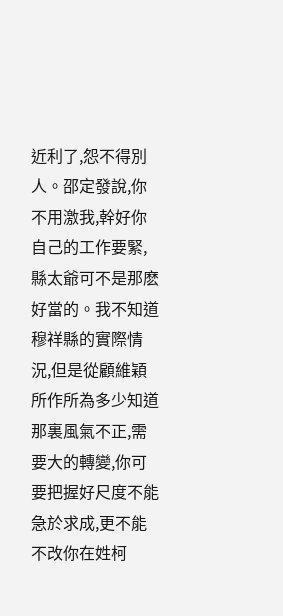近利了,怨不得別人。邵定發說,你不用激我,幹好你自己的工作要緊,縣太爺可不是那麽好當的。我不知道穆祥縣的實際情況,但是從顧維穎所作所為多少知道那裏風氣不正,需要大的轉變,你可要把握好尺度不能急於求成,更不能不改你在姓柯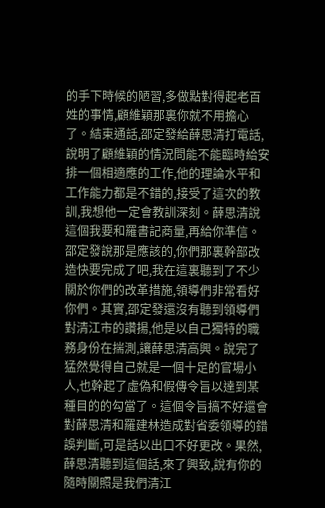的手下時候的陋習,多做點對得起老百姓的事情,顧維穎那裏你就不用擔心了。結束通話,邵定發給薛思清打電話,說明了顧維穎的情況問能不能臨時給安排一個相適應的工作,他的理論水平和工作能力都是不錯的,接受了這次的教訓,我想他一定會教訓深刻。薛思清說這個我要和羅書記商量,再給你準信。邵定發說那是應該的,你們那裏幹部改造快要完成了吧,我在這裏聽到了不少關於你們的改革措施,領導們非常看好你們。其實,邵定發還沒有聽到領導們對清江市的讚揚,他是以自己獨特的職務身份在揣測,讓薛思清高興。說完了猛然覺得自己就是一個十足的官場小人,也幹起了虛偽和假傳令旨以達到某種目的的勾當了。這個令旨搞不好還會對薛思清和羅建林造成對省委領導的錯誤判斷,可是話以出口不好更改。果然,薛思清聽到這個話,來了興致,說有你的隨時關照是我們清江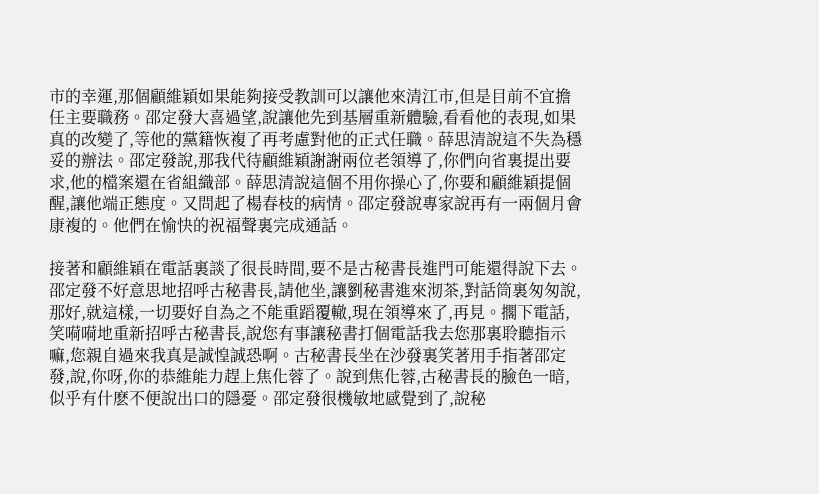市的幸運,那個顧維穎如果能夠接受教訓可以讓他來清江市,但是目前不宜擔任主要職務。邵定發大喜過望,說讓他先到基層重新體驗,看看他的表現,如果真的改變了,等他的黨籍恢複了再考慮對他的正式任職。薛思清說這不失為穩妥的辦法。邵定發說,那我代待顧維穎謝謝兩位老領導了,你們向省裏提出要求,他的檔案還在省組織部。薛思清說這個不用你操心了,你要和顧維穎提個醒,讓他端正態度。又問起了楊春枝的病情。邵定發說專家說再有一兩個月會康複的。他們在愉快的祝福聲裏完成通話。

接著和顧維穎在電話裏談了很長時間,要不是古秘書長進門可能還得說下去。邵定發不好意思地招呼古秘書長,請他坐,讓劉秘書進來沏茶,對話筒裏匆匆說,那好,就這樣,一切要好自為之不能重蹈覆轍,現在領導來了,再見。擱下電話,笑嗬嗬地重新招呼古秘書長,說您有事讓秘書打個電話我去您那裏聆聽指示嘛,您親自過來我真是誠惶誠恐啊。古秘書長坐在沙發裏笑著用手指著邵定發,說,你呀,你的恭維能力趕上焦化蓉了。說到焦化蓉,古秘書長的臉色一暗,似乎有什麽不便說出口的隱憂。邵定發很機敏地感覺到了,說秘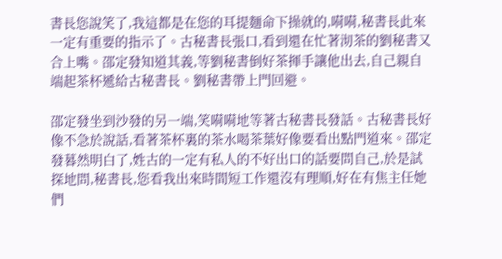書長您說笑了,我這都是在您的耳提麵命下操就的,嗬嗬,秘書長此來一定有重要的指示了。古秘書長張口,看到還在忙著沏茶的劉秘書又合上嘴。邵定發知道其義,等劉秘書倒好茶揮手讓他出去,自己親自端起茶杯遞給古秘書長。劉秘書帶上門回避。

邵定發坐到沙發的另一端,笑嗬嗬地等著古秘書長發話。古秘書長好像不急於說話,看著茶杯裏的茶水喝茶葉好像要看出點門道來。邵定發暮然明白了,姓古的一定有私人的不好出口的話要問自己,於是試探地問,秘書長,您看我出來時間短工作還沒有理順,好在有焦主任她們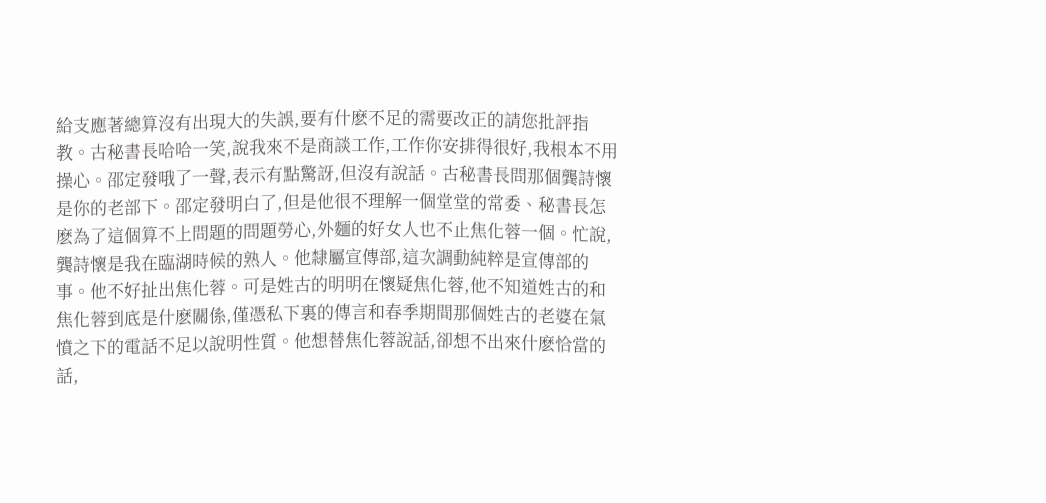給支應著總算沒有出現大的失誤,要有什麽不足的需要改正的請您批評指教。古秘書長哈哈一笑,說我來不是商談工作,工作你安排得很好,我根本不用操心。邵定發哦了一聲,表示有點驚訝,但沒有說話。古秘書長問那個龔詩懷是你的老部下。邵定發明白了,但是他很不理解一個堂堂的常委、秘書長怎麽為了這個算不上問題的問題勞心,外麵的好女人也不止焦化蓉一個。忙說,龔詩懷是我在臨湖時候的熟人。他隸屬宣傳部,這次調動純粹是宣傳部的事。他不好扯出焦化蓉。可是姓古的明明在懷疑焦化蓉,他不知道姓古的和焦化蓉到底是什麽關係,僅憑私下裏的傳言和春季期間那個姓古的老婆在氣憤之下的電話不足以說明性質。他想替焦化蓉說話,卻想不出來什麽恰當的話,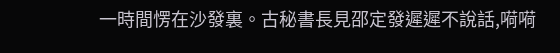一時間愣在沙發裏。古秘書長見邵定發遲遲不說話,嗬嗬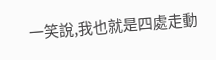一笑說,我也就是四處走動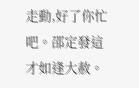走動,好了你忙吧。邵定發這才如逢大赦。